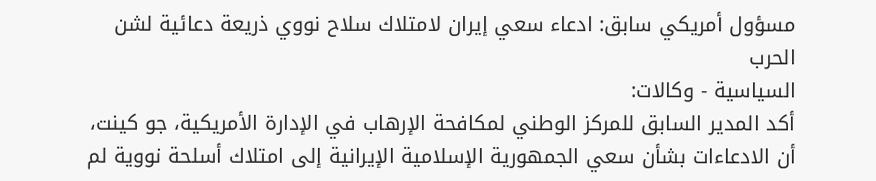مسؤول أمريكي سابق: ادعاء سعي إيران لامتلاك سلاح نووي ذريعة دعائية لشن الحرب
السياسية - وكالات:
أكد المدير السابق للمركز الوطني لمكافحة الإرهاب في الإدارة الأمريكية، جو كينت، أن الادعاءات بشأن سعي الجمهورية الإسلامية الإيرانية إلى امتلاك أسلحة نووية لم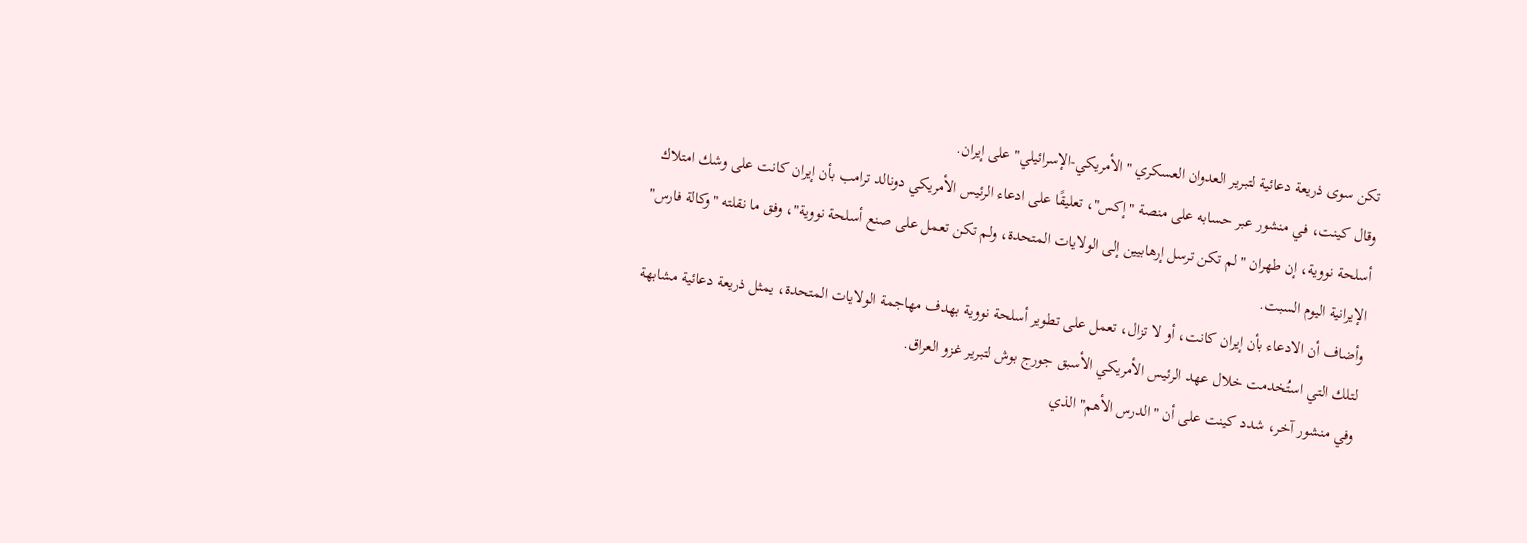تكن سوى ذريعة دعائية لتبرير العدوان العسكري "الأمريكي-الإسرائيلي" على إيران.
وقال كينت، في منشور عبر حسابه على منصة "إكس"، تعليقًا على ادعاء الرئيس الأمريكي دونالد ترامب بأن إيران كانت على وشك امتلاك أسلحة نووية، إن طهران "لم تكن ترسل إرهابيين إلى الولايات المتحدة، ولم تكن تعمل على صنع أسلحة نووية"، وفق ما نقلته "وكالة فارس" الإيرانية اليوم السبت.
وأضاف أن الادعاء بأن إيران كانت، أو لا تزال، تعمل على تطوير أسلحة نووية بهدف مهاجمة الولايات المتحدة، يمثل ذريعة دعائية مشابهة لتلك التي استُخدمت خلال عهد الرئيس الأمريكي الأسبق جورج بوش لتبرير غزو العراق.
وفي منشور آخر، شدد كينت على أن "الدرس الأهم" الذي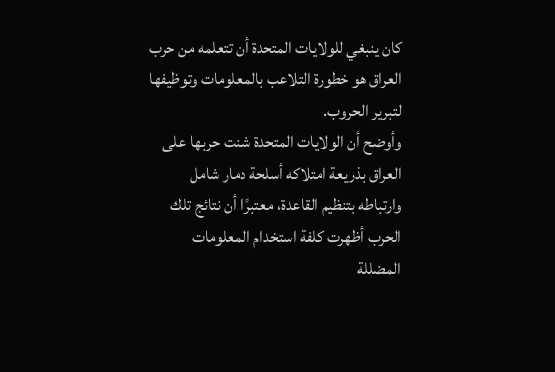كان ينبغي للولايات المتحدة أن تتعلمه من حرب العراق هو خطورة التلاعب بالمعلومات وتوظيفها لتبرير الحروب.
وأوضح أن الولايات المتحدة شنت حربها على العراق بذريعة امتلاكه أسلحة دمار شامل وارتباطه بتنظيم القاعدة، معتبرًا أن نتائج تلك الحرب أظهرت كلفة استخدام المعلومات المضللة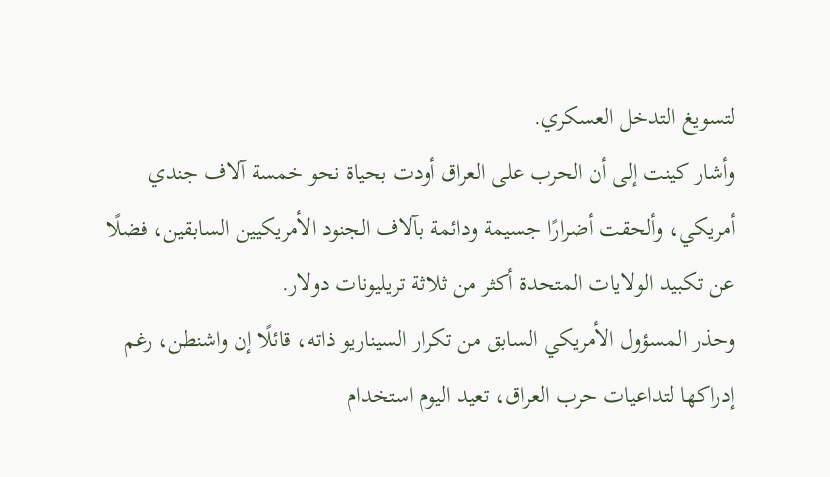لتسويغ التدخل العسكري.
وأشار كينت إلى أن الحرب على العراق أودت بحياة نحو خمسة آلاف جندي أمريكي، وألحقت أضرارًا جسيمة ودائمة بآلاف الجنود الأمريكيين السابقين، فضلًا عن تكبيد الولايات المتحدة أكثر من ثلاثة تريليونات دولار.
وحذر المسؤول الأمريكي السابق من تكرار السيناريو ذاته، قائلًا إن واشنطن، رغم إدراكها لتداعيات حرب العراق، تعيد اليوم استخدام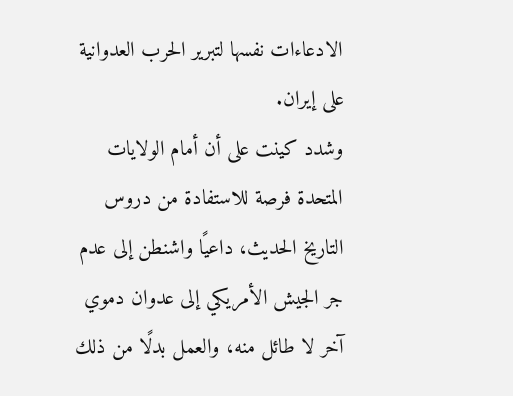الادعاءات نفسها لتبرير الحرب العدوانية على إيران.
وشدد كينت على أن أمام الولايات المتحدة فرصة للاستفادة من دروس التاريخ الحديث، داعيًا واشنطن إلى عدم جر الجيش الأمريكي إلى عدوان دموي آخر لا طائل منه، والعمل بدلًا من ذلك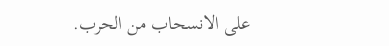على الانسحاب من الحرب.